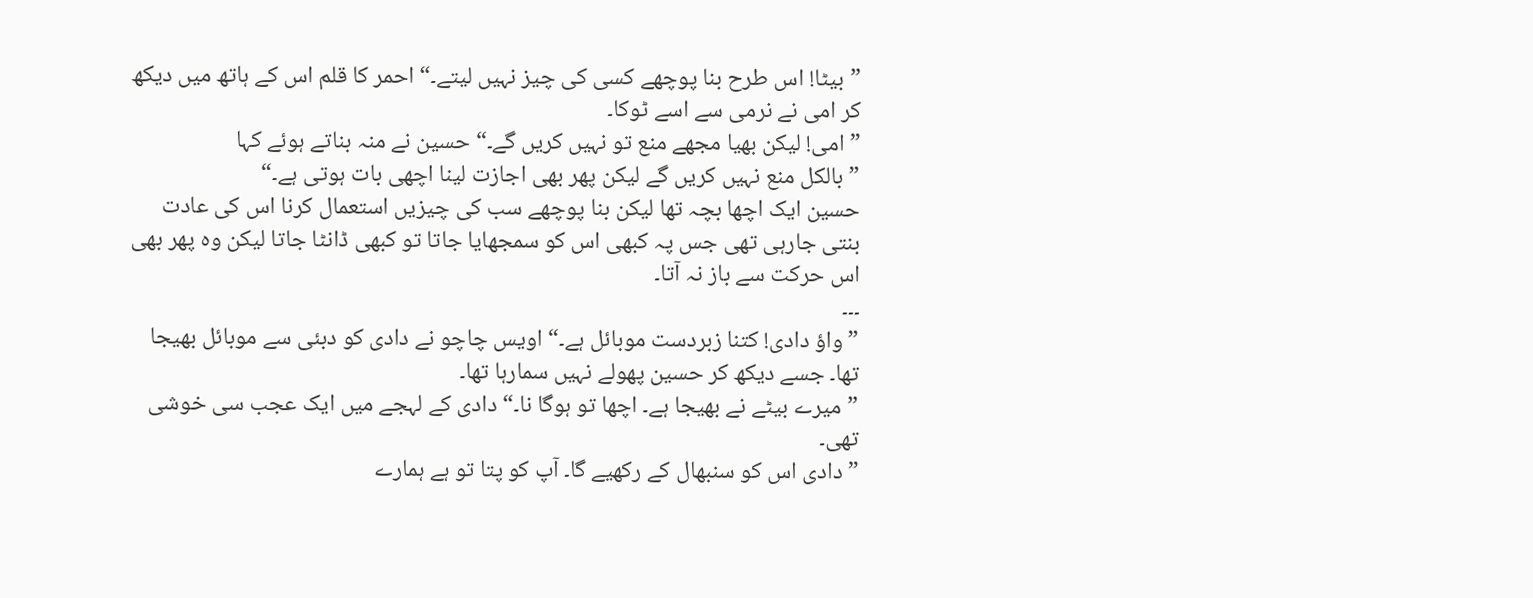”بیٹا! اس طرح بنا پوچھے کسی کی چیز نہیں لیتے۔“ احمر کا قلم اس کے ہاتھ میں دیکھ کر امی نے نرمی سے اسے ٹوکا۔
”امی! لیکن بھیا مجھے منع تو نہیں کریں گے۔“ حسین نے منہ بناتے ہوئے کہا
”بالکل منع نہیں کریں گے لیکن پھر بھی اجازت لینا اچھی بات ہوتی ہے۔“
حسین ایک اچھا بچہ تھا لیکن بنا پوچھے سب کی چیزیں استعمال کرنا اس کی عادت بنتی جارہی تھی جس پہ کبھی اس کو سمجھایا جاتا تو کبھی ڈانٹا جاتا لیکن وہ پھر بھی اس حرکت سے باز نہ آتا۔
۔۔۔
”واؤ دادی! کتنا زبردست موبائل ہے۔“ اویس چاچو نے دادی کو دبئی سے موبائل بھیجا تھا۔ جسے دیکھ کر حسین پھولے نہیں سمارہا تھا۔
”میرے بیٹے نے بھیجا ہے۔ اچھا تو ہوگا نا۔“ دادی کے لہجے میں ایک عجب سی خوشی تھی۔
”دادی اس کو سنبھال کے رکھیے گا۔ آپ کو پتا تو ہے ہمارے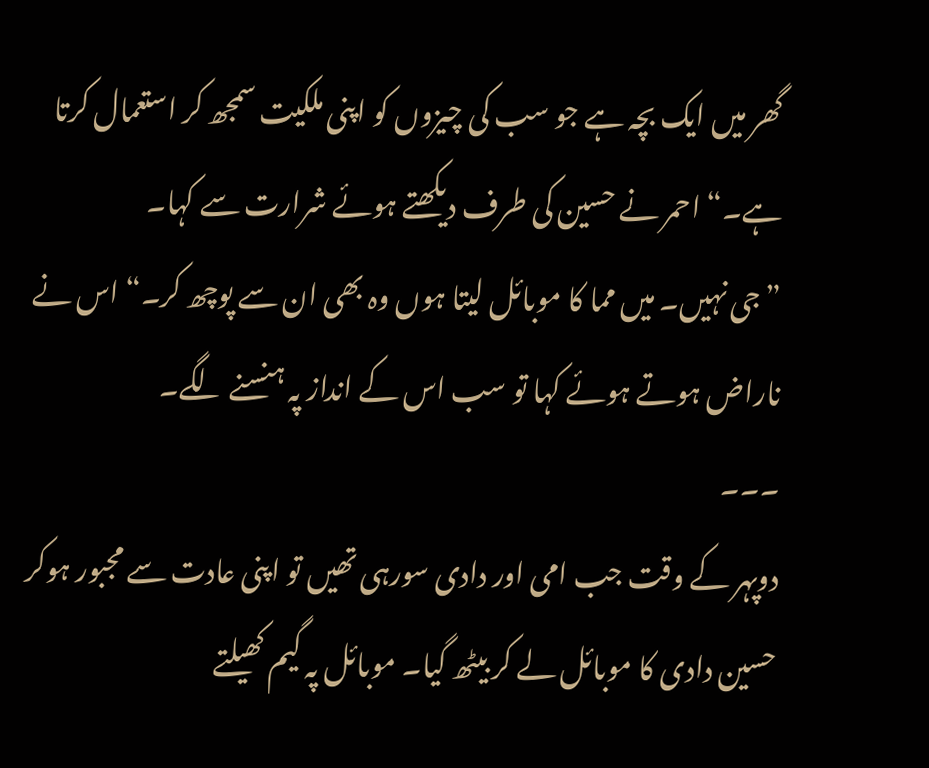گھر میں ایک بچہ ہے جو سب کی چیزوں کو اپنی ملکیت سمجھ کر استعمال کرتا ہے۔“ احمر نے حسین کی طرف دیکھتے ہوئے شرارت سے کہا۔
”جی نہیں۔ میں مما کا موبائل لیتا ہوں وہ بھی ان سے پوچھ کر۔“ اس نے ناراض ہوتے ہوئے کہا تو سب اس کے انداز پہ ہنسنے لگے۔
۔۔۔
دوپہر کے وقت جب امی اور دادی سورہی تھیں تو اپنی عادت سے مجبور ہوکر حسین دادی کا موبائل لے کر بیٹھ گیا۔ موبائل پہ گیم کھیلتے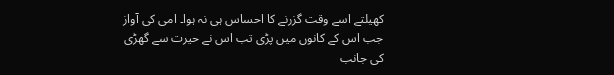کھیلتے اسے وقت گزرنے کا احساس ہی نہ ہوا۔ امی کی آواز جب اس کے کانوں میں پڑی تب اس نے حیرت سے گھڑی کی جانب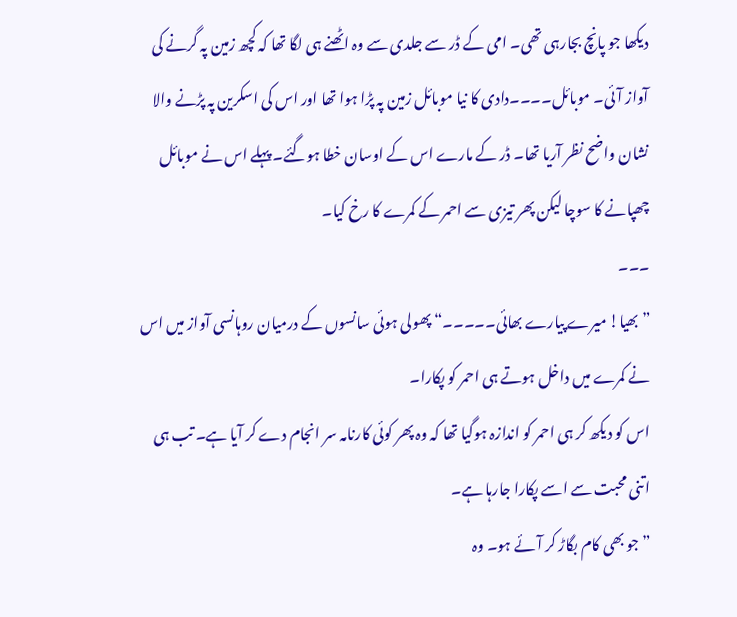دیکھا جو پانچ بجارہی تھی۔ امی کے ڈر سے جلدی سے وہ اٹھنے ہی لگا تھا کہ کچھ زمین پہ گرنے کی آواز آئی۔ موبائل۔۔۔۔دادی کا نیا موبائل زمین پہ پڑا ہوا تھا اور اس کی اسکرین پہ پڑنے والا نشان واضح نظر آریا تھا۔ ڈر کے مارے اس کے اوسان خطا ہوگئے۔ پہلے اس نے موبائل چھپانے کا سوچا لیکن پھر تیزی سے احمر کے کمرے کا رخ کیا۔
۔۔۔
”بھیا! میرے پیارے بھائی۔۔۔۔۔“ پھولی ہوئی سانسوں کے درمیان روہانسی آواز میں اس نے کمرے میں داخل ہوتے ہی احمر کو پکارا۔
اس کو دیکھ کر ہی احمر کو اندازہ ہوگیا تھا کہ وہ پھر کوئی کارنامہ سر انجام دے کر آیا ہے۔ تب ہی اتنی محبت سے اسے پکارا جارہا ہے۔
”جو بھی کام بگاڑ کر آئے ہو۔ وہ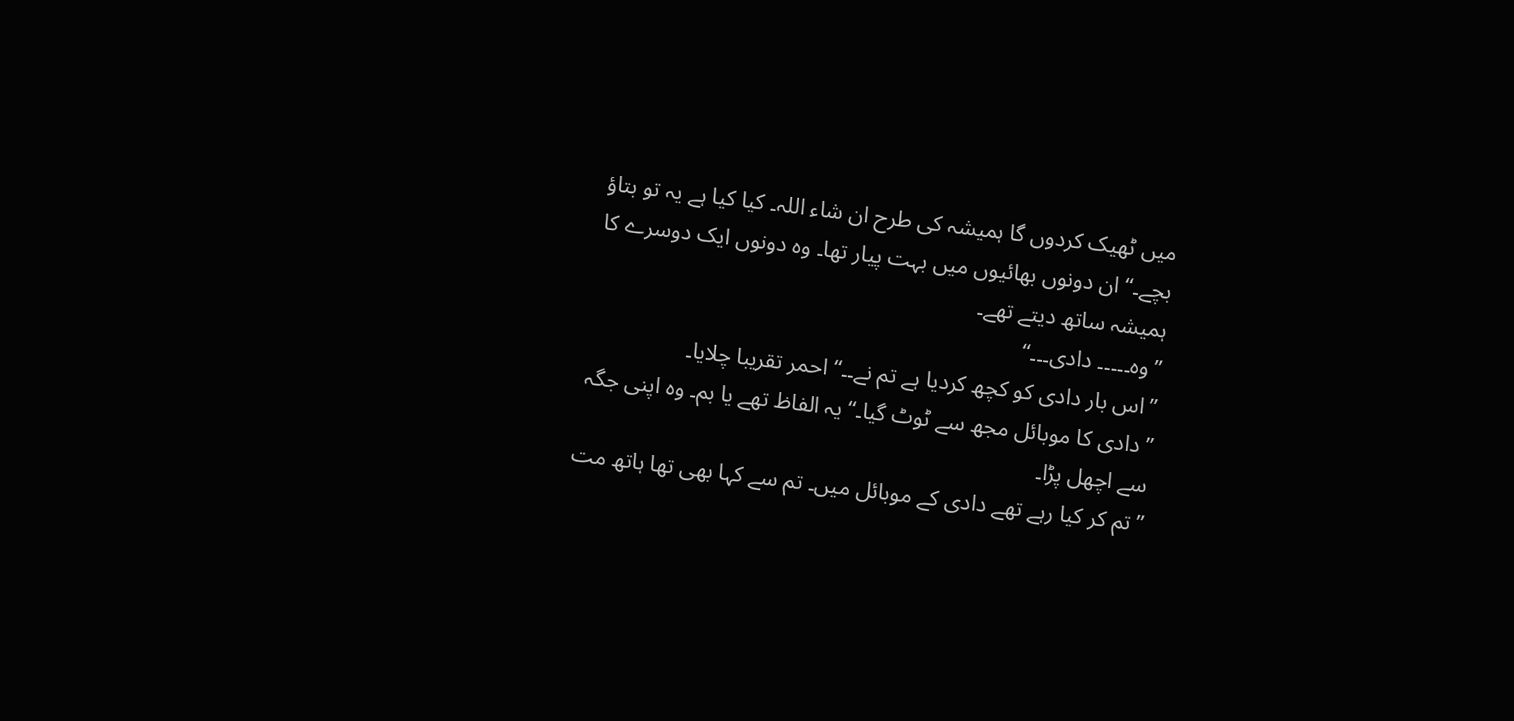میں ٹھیک کردوں گا ہمیشہ کی طرح ان شاء اللہ۔ کیا کیا ہے یہ تو بتاؤ بچے۔“ ان دونوں بھائیوں میں بہت پیار تھا۔ وہ دونوں ایک دوسرے کا ہمیشہ ساتھ دیتے تھے۔
”وہ۔۔۔۔۔ دادی۔۔۔“
”اس بار دادی کو کچھ کردیا ہے تم نے۔۔“ احمر تقریبا چلایا۔
”دادی کا موبائل مجھ سے ٹوٹ گیا۔“ یہ الفاظ تھے یا بم۔ وہ اپنی جگہ سے اچھل پڑا۔
”تم کر کیا رہے تھے دادی کے موبائل میں۔ تم سے کہا بھی تھا ہاتھ مت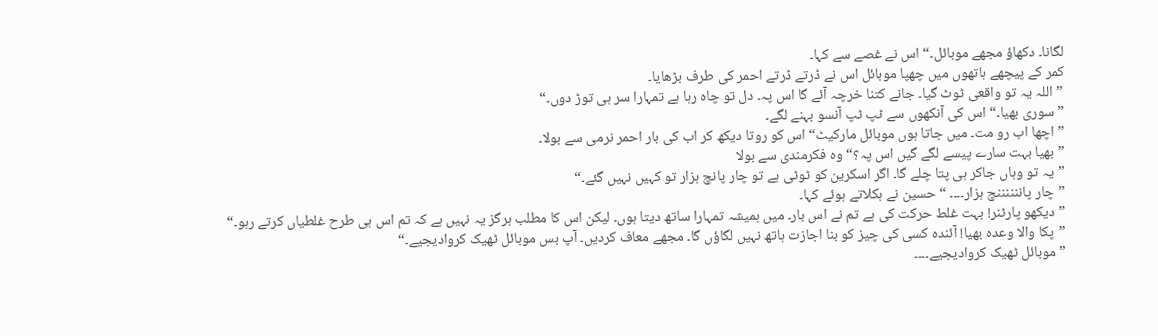لگانا۔ دکھاؤ مجھے موبائل۔“ اس نے غصے سے کہا۔
کمر کے پیچھے ہاتھوں میں چھپا موبائل اس نے ڈرتے ڈرتے احمر کی طرف بڑھایا۔
”اللہ یہ تو واقعی ٹوٹ گیا۔ جانے کتنا خرچہ آئے گا اس پہ۔ دل تو چاہ رہا ہے تمہارا سر ہی توڑ دوں۔“
”سوری بھیا۔“ اس کی آنکھوں سے ٹپ ٹپ آنسو بہنے لگے۔
” اچھا اب رو مت۔ میں جاتا ہوں موبائل مارکیٹ“ اس کو روتا دیکھ کر اب کی بار احمر نرمی سے بولا۔
”بھیا بہت سارے پیسے لگے گیں اس پہ؟“ وہ فکرمندی سے بولا
”یہ تو وہاں جاکر ہی پتا چلے گا۔ اگر اسکرین کو ٹوٹی ہے تو چار پانچ ہزار تو کہیں نہیں گئے۔“
”چار پاننننننچ ہزار۔۔۔۔ “ حسین نے ہکلاتے ہوئے کہا۔
”دیکھو پارٹنر! بہت غلط حرکت کی ہے تم نے اس بار۔ میں ہمیشہ تمہارا ساتھ دیتا ہوں۔ لیکن اس کا مطلب ہرگز یہ نہیں ہے کہ تم اس ہی طرح غلطیاں کرتے رہو۔“
”پکا والا وعدہ بھیا! آئندہ کسی کی چیز کو بنا اجازت ہاتھ نہیں لگاؤں گا۔ مجھے معاف کردیں۔ آپ بس موبائل ٹھیک کروادیجیے۔“
”موبائل ٹھیک کروادیجیے۔۔۔۔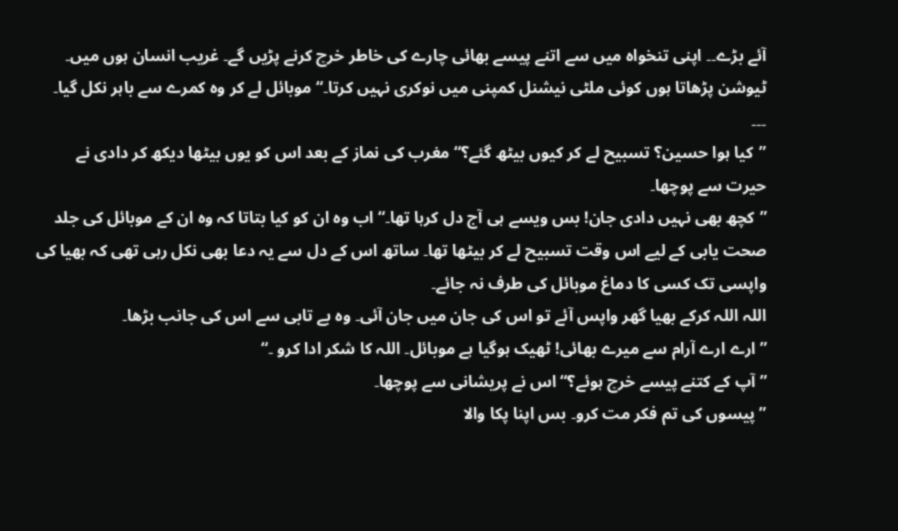آئے بڑے۔۔ اپنی تنخواہ میں سے اتنے پیسے بھائی چارے کی خاطر خرچ کرنے پڑیں گے۔ غریب انسان ہوں میں۔ ٹیوشن پڑھاتا ہوں کوئی ملٹی نیشنل کمپنی میں نوکری نہیں کرتا۔“ موبائل لے کر وہ کمرے سے باہر نکل گیا۔
۔۔۔
”کیا ہوا حسین؟ تسبیح لے کر کیوں بیٹھ گئے؟“ مغرب کی نماز کے بعد اس کو یوں بیٹھا دیکھ کر دادی نے حیرت سے پوچھا۔
”کچھ بھی نہیں دادی جان! بس ویسے ہی آج دل کرہا تھا۔“ اب وہ ان کو کیا بتاتا کہ وہ ان کے موبائل کی جلد صحت یابی کے لیے اس وقت تسبیح لے کر بیٹھا تھا۔ ساتھ اس کے دل سے یہ دعا بھی نکل رہی تھی کہ بھیا کی واپسی تک کسی کا دماغ موبائل کی طرف نہ جائے۔
اللہ اللہ کرکے بھیا گھر واپس آئے تو اس کی جان میں جان آئی۔ وہ بے تابی سے اس کی جانب بڑھا۔
”ارے ارے آرام سے میرے بھائی! ٹھیک ہوگیا ہے موبائل۔ اللہ کا شکر ادا کرو ۔“
” آپ کے کتنے پیسے خرچ ہوئے؟“ اس نے پریشانی سے پوچھا۔
”پیسوں کی تم فکر مت کرو۔ بس اپنا پکا والا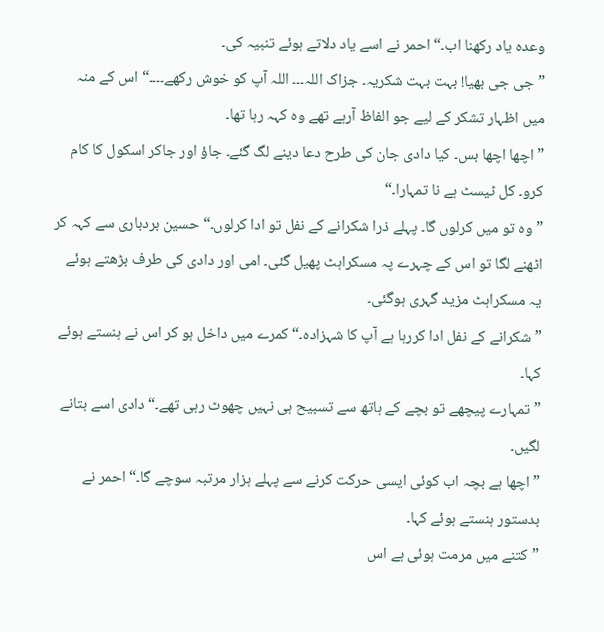وعدہ یاد رکھنا اب۔“ احمر نے اسے یاد دلاتے ہوئے تنبیہ کی۔
”جی جی بھیا! بہت بہت شکریہ۔ جزاک اللہ۔۔۔ اللہ آپ کو خوش رکھے۔۔۔۔“ اس کے منہ میں اظہار تشکر کے لیے جو الفاظ آرہے تھے وہ کہہ رہا تھا۔
” اچھا اچھا بس۔ کیا دادی جان کی طرح دعا دینے لگ گئے۔ جاؤ اور جاکر اسکول کا کام کرو۔ کل ٹیسٹ ہے نا تمہارا۔“
”وہ تو میں کرلوں گا۔ پہلے ذرا شکرانے کے نفل تو ادا کرلوں۔“ حسین بردباری سے کہہ کر اٹھنے لگا تو اس کے چہرے پہ مسکراہٹ پھیل گئی۔ امی اور دادی کی طرف بڑھتے ہوئے یہ مسکراہٹ مزید گہری ہوگئی۔
”شکرانے کے نفل ادا کررہا ہے آپ کا شہزادہ۔“ کمرے میں داخل ہو کر اس نے ہنستے ہوئے کہا۔
”تمہارے پیچھے تو بچے کے ہاتھ سے تسبیح ہی نہیں چھوٹ رہی تھے۔“ دادی اسے بتانے لگیں۔
”اچھا ہے بچہ اب کوئی ایسی حرکت کرنے سے پہلے ہزار مرتبہ سوچے گا۔“ احمر نے بدستور ہنستے ہوئے کہا۔
”کتنے میں مرمت ہوئی ہے اس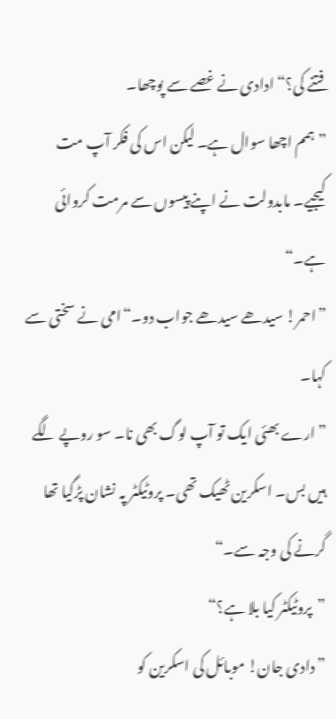فتنے کی؟“ ادادی نے غصے سے پوچھا۔
”ہمم اچھا سوال ہے۔ لیکن اس کی فکر آپ مت کیجیے۔ مابدولت نے اپنے پیسوں سے مرمت کروائی ہے۔“
”احمر! سیدھے سیدھے جواب دو۔“امی نے سختی سے کہا۔
”ارے بھئی ایک تو آپ لوگ بھی نا۔ سو روپے لگے ہیں بس۔ اسکرین ٹھیک تھی۔ پروٹیکٹر پہ نشان پڑگیا تھا گرنے کی وجہ سے۔“
”پروٹیکٹر کیا بلا ہے؟“
”دادی جان! موبائل کی اسکرین کو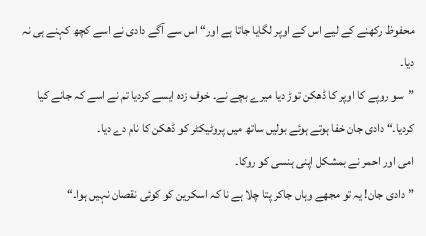محفوظ رکھنے کے لیے اس کے اوپر لگایا جاتا ہے اور“ اس سے آگے دادی نے اسے کچھ کہنے ہی نہ دیا۔
”سو روپے کا اوپر کا ڈھکن توڑ دیا میرے بچے نے۔ خوف زدہ ایسے کردیا تم نے اسے کہ جانے کیا کردیا۔“ دادی جان خفا ہوتے ہوئے بولیں ساتھ میں پروٹیکٹر کو ڈھکن کا نام دے دیا۔
امی اور احمر نے بمشکل اپنی ہنسی کو روکا۔
”دادی جان! یہ تو مجھے وہاں جاکر پتا چلا ہے نا کہ اسکرین کو کوئی نقصان نہیں ہوا۔“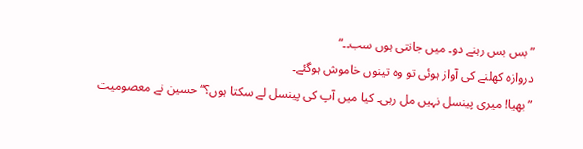”بس بس رہنے دو۔ میں جانتی ہوں سب۔۔“
دروازہ کھلنے کی آواز ہوئی تو وہ تینوں خاموش ہوگئے۔
”بھیا! میری پینسل نہیں مل رہی۔ کیا میں آپ کی پینسل لے سکتا ہوں؟“ حسین نے معصومیت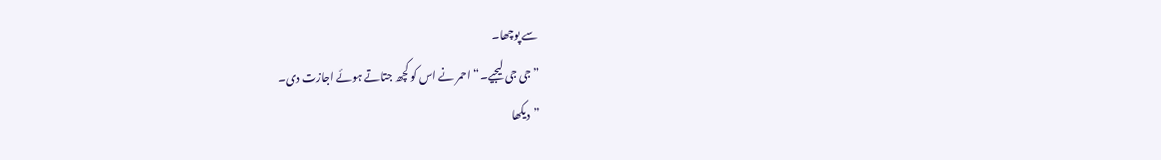سے پوچھا۔
”جی جی لیجیے۔“ احمر نے اس کو کچھ جتاتے ہوئے اجازت دی۔
”دیکھا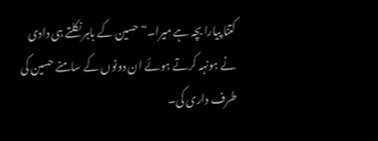کتنا پیارا بچہ ہے میرا۔“ حسین کے باہر نکلتے ہی دادی نے ہونہہ کرتے ہوئے ان دونوں کے سامنے حسین کی طرف داری کی۔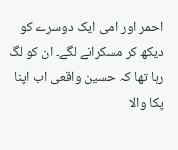احمر اور امی ایک دوسرے کو دیکھ کر مسکرانے لگے۔ ان کو لگ رہا تھا کہ حسین واقعی اب اپنا پکا والا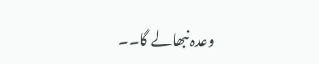وعدہ نبھالے گا۔۔